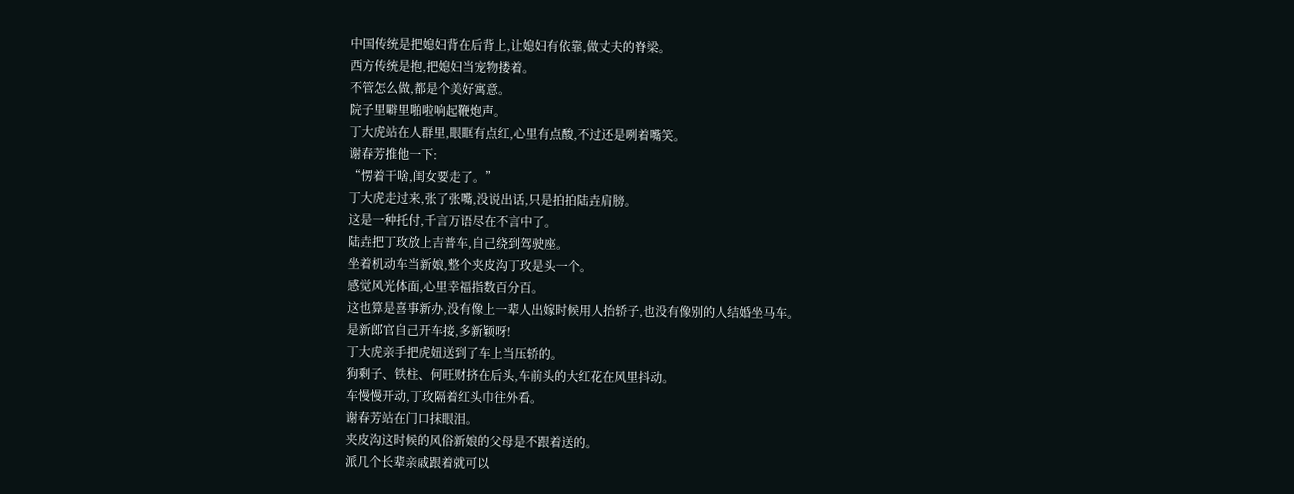中国传统是把媳妇背在后背上,让媳妇有依靠,做丈夫的脊梁。
西方传统是抱,把媳妇当宠物搂着。
不管怎么做,都是个美好寓意。
院子里噼里啪啦响起鞭炮声。
丁大虎站在人群里,眼眶有点红,心里有点酸,不过还是咧着嘴笑。
谢春芳推他一下:
“愣着干啥,闺女要走了。”
丁大虎走过来,张了张嘴,没说出话,只是拍拍陆垚肩膀。
这是一种托付,千言万语尽在不言中了。
陆垚把丁玫放上吉普车,自己绕到驾驶座。
坐着机动车当新娘,整个夹皮沟丁玫是头一个。
感觉风光体面,心里幸福指数百分百。
这也算是喜事新办,没有像上一辈人出嫁时候用人抬轿子,也没有像别的人结婚坐马车。
是新郎官自己开车接,多新颖呀!
丁大虎亲手把虎妞送到了车上当压轿的。
狗剩子、铁柱、何旺财挤在后头,车前头的大红花在风里抖动。
车慢慢开动,丁玫隔着红头巾往外看。
谢春芳站在门口抹眼泪。
夹皮沟这时候的风俗新娘的父母是不跟着送的。
派几个长辈亲戚跟着就可以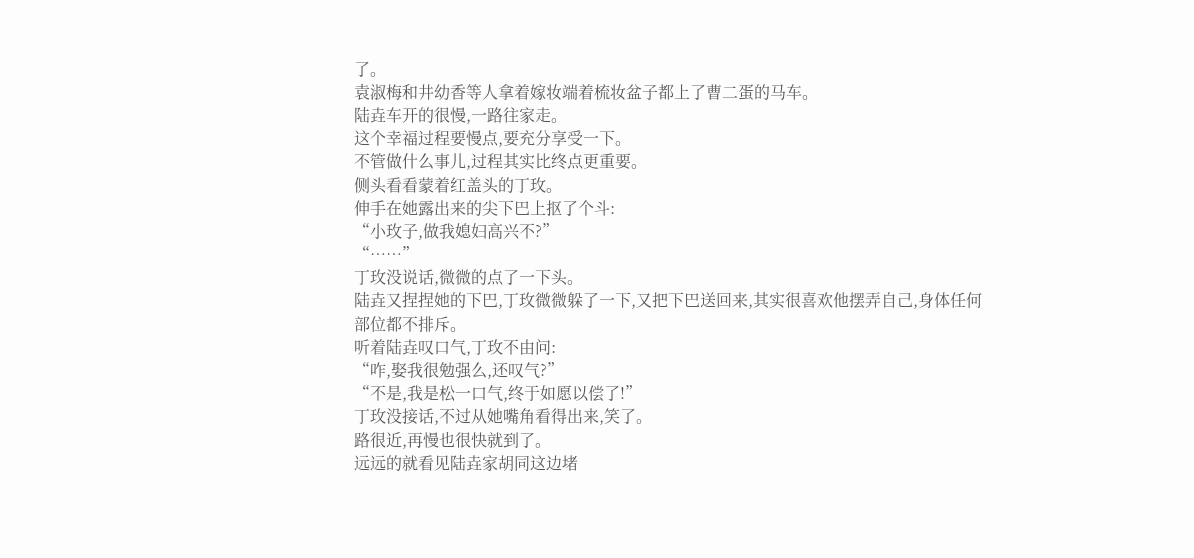了。
袁淑梅和井幼香等人拿着嫁妆端着梳妆盆子都上了曹二蛋的马车。
陆垚车开的很慢,一路往家走。
这个幸福过程要慢点,要充分享受一下。
不管做什么事儿,过程其实比终点更重要。
侧头看看蒙着红盖头的丁玫。
伸手在她露出来的尖下巴上抠了个斗:
“小玫子,做我媳妇高兴不?”
“……”
丁玫没说话,微微的点了一下头。
陆垚又捏捏她的下巴,丁玫微微躲了一下,又把下巴送回来,其实很喜欢他摆弄自己,身体任何部位都不排斥。
听着陆垚叹口气,丁玫不由问:
“咋,娶我很勉强么,还叹气?”
“不是,我是松一口气,终于如愿以偿了!”
丁玫没接话,不过从她嘴角看得出来,笑了。
路很近,再慢也很快就到了。
远远的就看见陆垚家胡同这边堵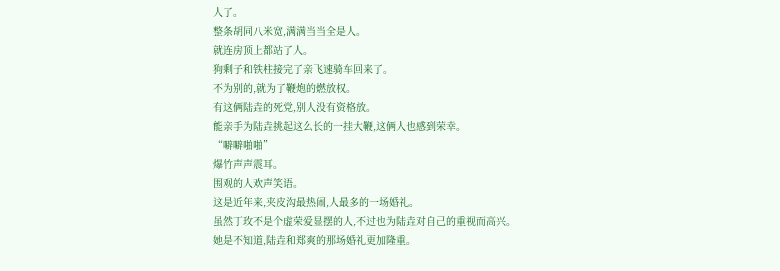人了。
整条胡同八米宽,满满当当全是人。
就连房顶上都站了人。
狗剩子和铁柱接完了亲飞速骑车回来了。
不为别的,就为了鞭炮的燃放权。
有这俩陆垚的死党,别人没有资格放。
能亲手为陆垚挑起这么长的一挂大鞭,这俩人也感到荣幸。
“噼噼啪啪”
爆竹声声震耳。
围观的人欢声笑语。
这是近年来,夹皮沟最热闹,人最多的一场婚礼。
虽然丁玫不是个虚荣爱显摆的人,不过也为陆垚对自己的重视而高兴。
她是不知道,陆垚和郑爽的那场婚礼更加隆重。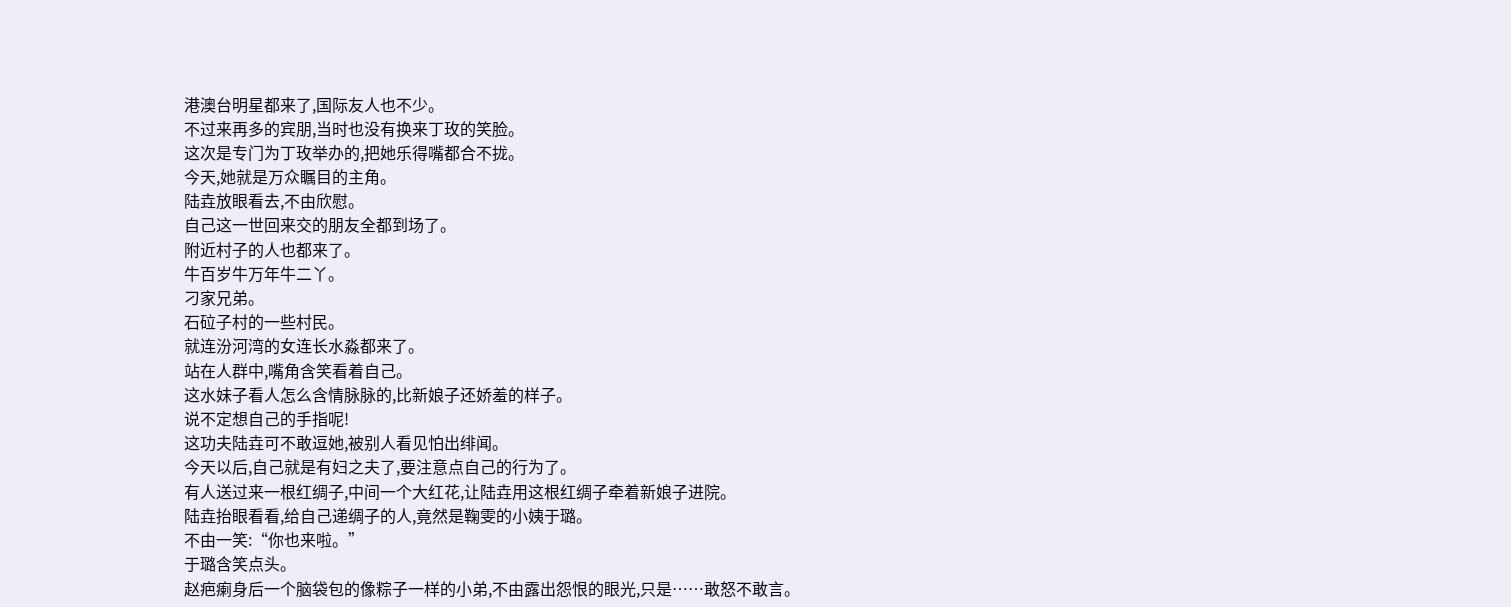港澳台明星都来了,国际友人也不少。
不过来再多的宾朋,当时也没有换来丁玫的笑脸。
这次是专门为丁玫举办的,把她乐得嘴都合不拢。
今天,她就是万众瞩目的主角。
陆垚放眼看去,不由欣慰。
自己这一世回来交的朋友全都到场了。
附近村子的人也都来了。
牛百岁牛万年牛二丫。
刁家兄弟。
石砬子村的一些村民。
就连汾河湾的女连长水淼都来了。
站在人群中,嘴角含笑看着自己。
这水妹子看人怎么含情脉脉的,比新娘子还娇羞的样子。
说不定想自己的手指呢!
这功夫陆垚可不敢逗她,被别人看见怕出绯闻。
今天以后,自己就是有妇之夫了,要注意点自己的行为了。
有人送过来一根红绸子,中间一个大红花,让陆垚用这根红绸子牵着新娘子进院。
陆垚抬眼看看,给自己递绸子的人,竟然是鞠雯的小姨于璐。
不由一笑:“你也来啦。”
于璐含笑点头。
赵疤瘌身后一个脑袋包的像粽子一样的小弟,不由露出怨恨的眼光,只是……敢怒不敢言。